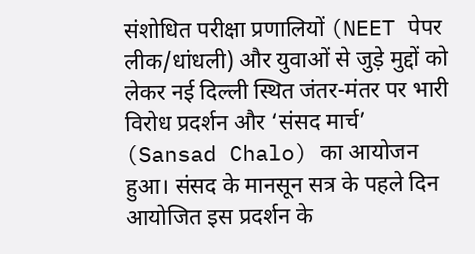संशोधित परीक्षा प्रणालियों (NEET पेपर लीक/धांधली) और युवाओं से जुड़े मुद्दों को लेकर नई दिल्ली स्थित जंतर-मंतर पर भारी विरोध प्रदर्शन और ‘संसद मार्च’ (Sansad Chalo) का आयोजन हुआ। संसद के मानसून सत्र के पहले दिन आयोजित इस प्रदर्शन के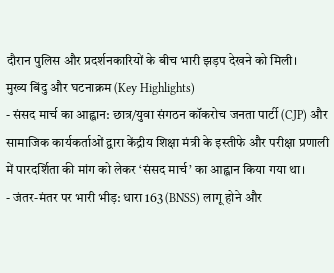दौरान पुलिस और प्रदर्शनकारियों के बीच भारी झड़प देखने को मिली।
मुख्य बिंदु और घटनाक्रम (Key Highlights)
- संसद मार्च का आह्वान: छात्र/युवा संगठन कॉकरोच जनता पार्टी (CJP) और सामाजिक कार्यकर्ताओं द्वारा केंद्रीय शिक्षा मंत्री के इस्तीफे और परीक्षा प्रणाली में पारदर्शिता की मांग को लेकर ‘संसद मार्च’ का आह्वान किया गया था।
- जंतर-मंतर पर भारी भीड़: धारा 163 (BNSS) लागू होने और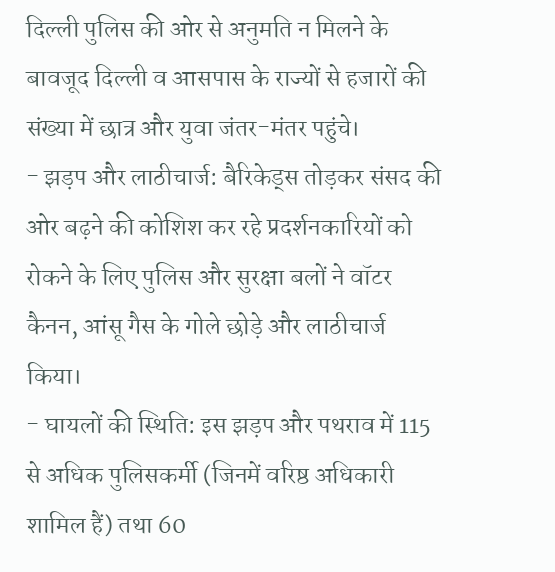दिल्ली पुलिस की ओर से अनुमति न मिलने के बावजूद दिल्ली व आसपास के राज्यों से हजारों की संख्या में छात्र और युवा जंतर-मंतर पहुंचे।
- झड़प और लाठीचार्ज: बैरिकेड्स तोड़कर संसद की ओर बढ़ने की कोशिश कर रहे प्रदर्शनकारियों को रोकने के लिए पुलिस और सुरक्षा बलों ने वॉटर कैनन, आंसू गैस के गोले छोड़े और लाठीचार्ज किया।
- घायलों की स्थिति: इस झड़प और पथराव में 115 से अधिक पुलिसकर्मी (जिनमें वरिष्ठ अधिकारी शामिल हैं) तथा 60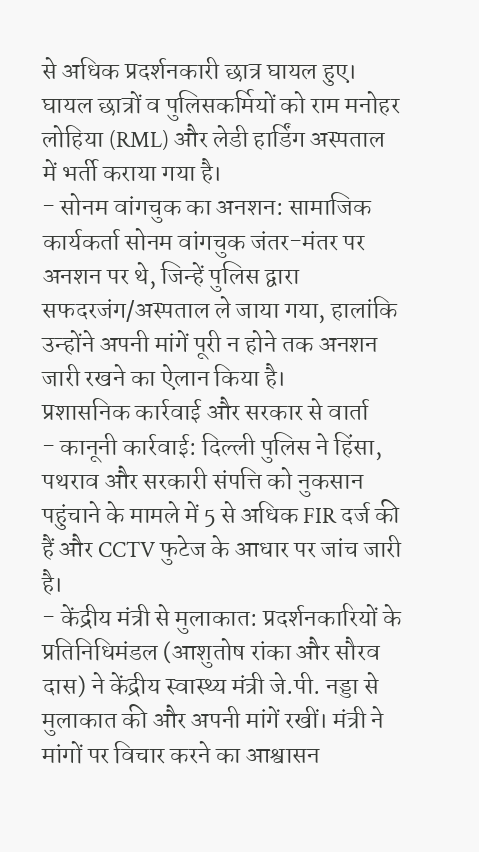से अधिक प्रदर्शनकारी छात्र घायल हुए। घायल छात्रों व पुलिसकर्मियों को राम मनोहर लोहिया (RML) और लेडी हार्डिंग अस्पताल में भर्ती कराया गया है।
- सोनम वांगचुक का अनशन: सामाजिक कार्यकर्ता सोनम वांगचुक जंतर-मंतर पर अनशन पर थे, जिन्हें पुलिस द्वारा सफदरजंग/अस्पताल ले जाया गया, हालांकि उन्होंने अपनी मांगें पूरी न होने तक अनशन जारी रखने का ऐलान किया है।
प्रशासनिक कार्रवाई और सरकार से वार्ता
- कानूनी कार्रवाई: दिल्ली पुलिस ने हिंसा, पथराव और सरकारी संपत्ति को नुकसान पहुंचाने के मामले में 5 से अधिक FIR दर्ज की हैं और CCTV फुटेज के आधार पर जांच जारी है।
- केंद्रीय मंत्री से मुलाकात: प्रदर्शनकारियों के प्रतिनिधिमंडल (आशुतोष रांका और सौरव दास) ने केंद्रीय स्वास्थ्य मंत्री जे.पी. नड्डा से मुलाकात की और अपनी मांगें रखीं। मंत्री ने मांगों पर विचार करने का आश्वासन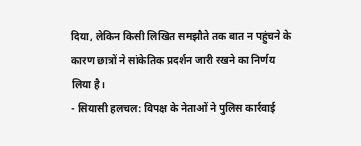दिया, लेकिन किसी लिखित समझौते तक बात न पहुंचने के कारण छात्रों ने सांकेतिक प्रदर्शन जारी रखने का निर्णय लिया है।
- सियासी हलचल: विपक्ष के नेताओं ने पुलिस कार्रवाई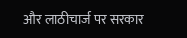और लाठीचार्ज पर सरकार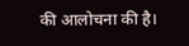की आलोचना की है।